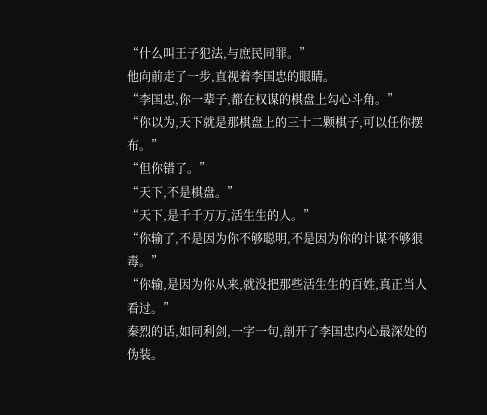“什么叫王子犯法,与庶民同罪。”
他向前走了一步,直视着李国忠的眼睛。
“李国忠,你一辈子,都在权谋的棋盘上勾心斗角。”
“你以为,天下就是那棋盘上的三十二颗棋子,可以任你摆布。”
“但你错了。”
“天下,不是棋盘。”
“天下,是千千万万,活生生的人。”
“你输了,不是因为你不够聪明,不是因为你的计谋不够狠毒。”
“你输,是因为你从来,就没把那些活生生的百姓,真正当人看过。”
秦烈的话,如同利剑,一字一句,剖开了李国忠内心最深处的伪装。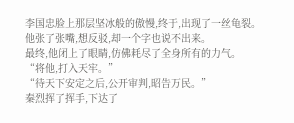李国忠脸上那层坚冰般的傲慢,终于,出现了一丝龟裂。
他张了张嘴,想反驳,却一个字也说不出来。
最终,他闭上了眼睛,仿佛耗尽了全身所有的力气。
“将他,打入天牢。”
“待天下安定之后,公开审判,昭告万民。”
秦烈挥了挥手,下达了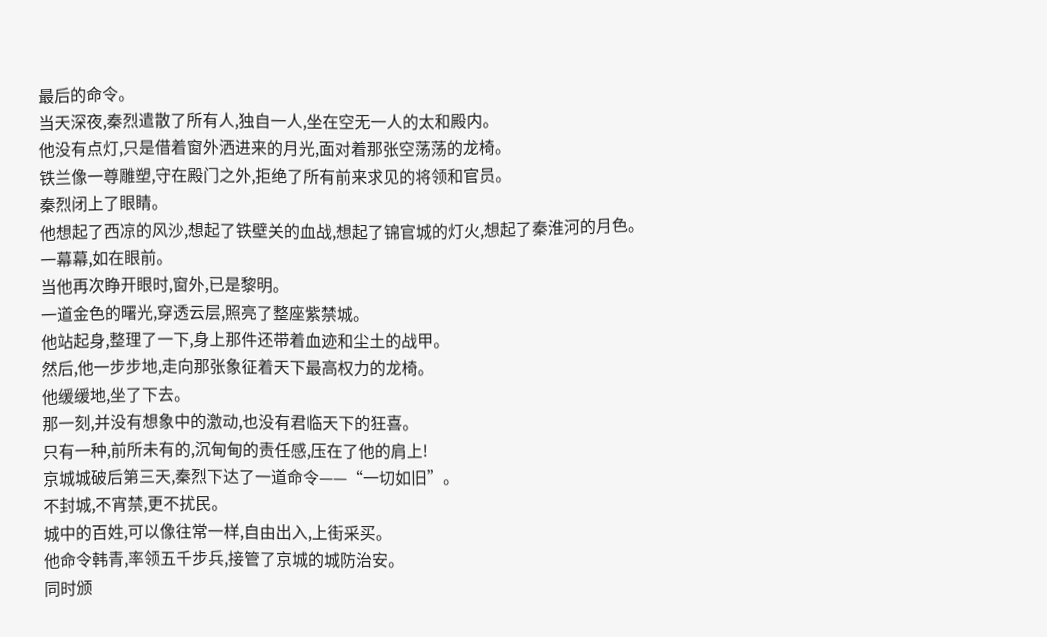最后的命令。
当天深夜,秦烈遣散了所有人,独自一人,坐在空无一人的太和殿内。
他没有点灯,只是借着窗外洒进来的月光,面对着那张空荡荡的龙椅。
铁兰像一尊雕塑,守在殿门之外,拒绝了所有前来求见的将领和官员。
秦烈闭上了眼睛。
他想起了西凉的风沙,想起了铁壁关的血战,想起了锦官城的灯火,想起了秦淮河的月色。
一幕幕,如在眼前。
当他再次睁开眼时,窗外,已是黎明。
一道金色的曙光,穿透云层,照亮了整座紫禁城。
他站起身,整理了一下,身上那件还带着血迹和尘土的战甲。
然后,他一步步地,走向那张象征着天下最高权力的龙椅。
他缓缓地,坐了下去。
那一刻,并没有想象中的激动,也没有君临天下的狂喜。
只有一种,前所未有的,沉甸甸的责任感,压在了他的肩上!
京城城破后第三天,秦烈下达了一道命令——“一切如旧”。
不封城,不宵禁,更不扰民。
城中的百姓,可以像往常一样,自由出入,上街采买。
他命令韩青,率领五千步兵,接管了京城的城防治安。
同时颁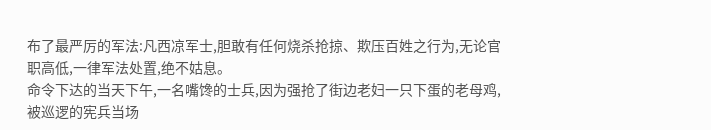布了最严厉的军法:凡西凉军士,胆敢有任何烧杀抢掠、欺压百姓之行为,无论官职高低,一律军法处置,绝不姑息。
命令下达的当天下午,一名嘴馋的士兵,因为强抢了街边老妇一只下蛋的老母鸡,被巡逻的宪兵当场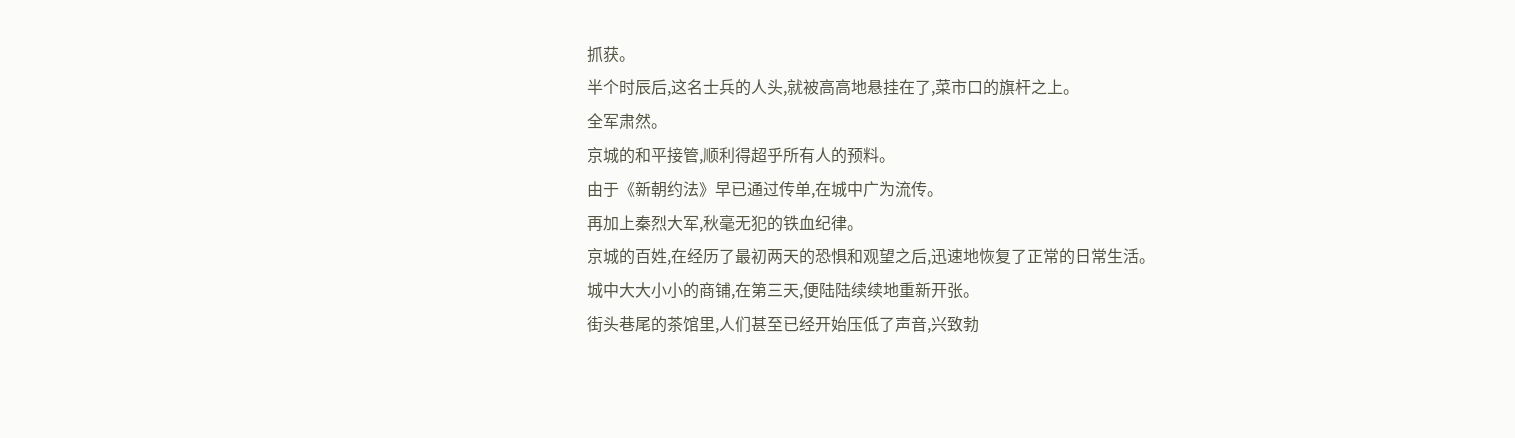抓获。
半个时辰后,这名士兵的人头,就被高高地悬挂在了,菜市口的旗杆之上。
全军肃然。
京城的和平接管,顺利得超乎所有人的预料。
由于《新朝约法》早已通过传单,在城中广为流传。
再加上秦烈大军,秋毫无犯的铁血纪律。
京城的百姓,在经历了最初两天的恐惧和观望之后,迅速地恢复了正常的日常生活。
城中大大小小的商铺,在第三天,便陆陆续续地重新开张。
街头巷尾的茶馆里,人们甚至已经开始压低了声音,兴致勃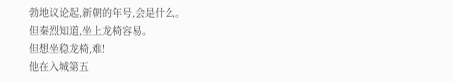勃地议论起,新朝的年号,会是什么。
但秦烈知道,坐上龙椅容易。
但想坐稳龙椅,难!
他在入城第五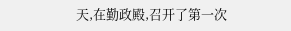天,在勤政殿,召开了第一次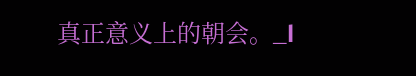真正意义上的朝会。_l